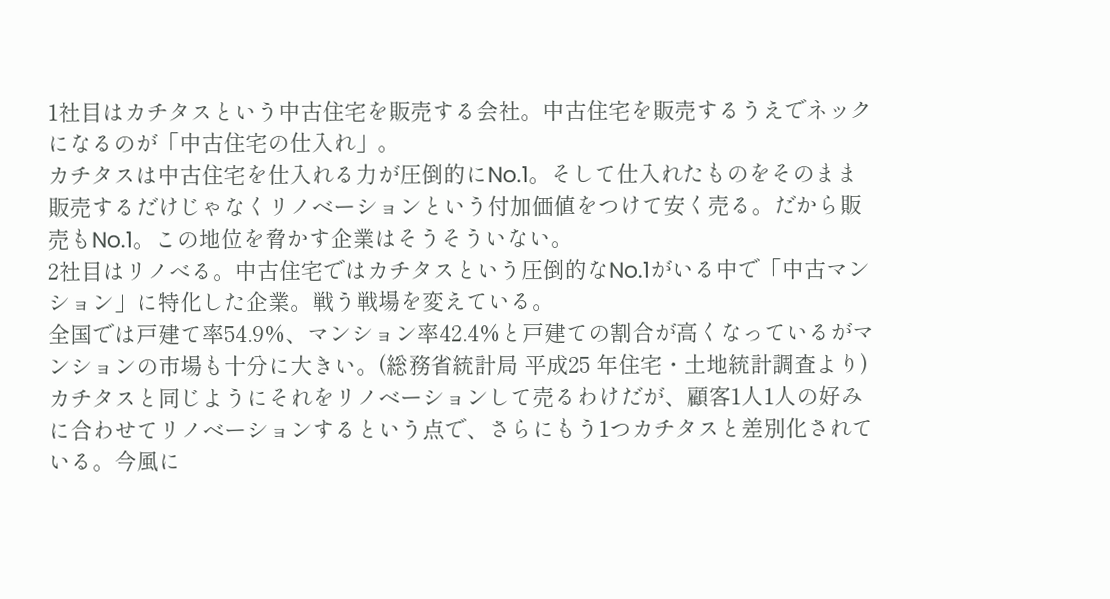1社目はカチタスという中古住宅を販売する会社。中古住宅を販売するうえでネックになるのが「中古住宅の仕入れ」。
カチタスは中古住宅を仕入れる力が圧倒的にNo.1。そして仕入れたものをそのまま販売するだけじゃなくリノベーションという付加価値をつけて安く売る。だから販売もNo.1。この地位を脅かす企業はそうそういない。
2社目はリノべる。中古住宅ではカチタスという圧倒的なNo.1がいる中で「中古マンション」に特化した企業。戦う戦場を変えている。
全国では戸建て率54.9%、マンション率42.4%と戸建ての割合が高くなっているがマンションの市場も十分に大きい。(総務省統計局 平成25 年住宅・土地統計調査より)
カチタスと同じようにそれをリノベーションして売るわけだが、顧客1人1人の好みに合わせてリノベーションするという点で、さらにもう1つカチタスと差別化されている。今風に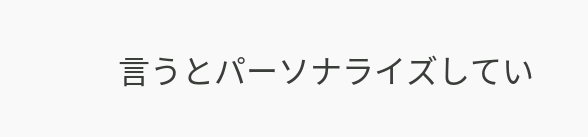言うとパーソナライズしてい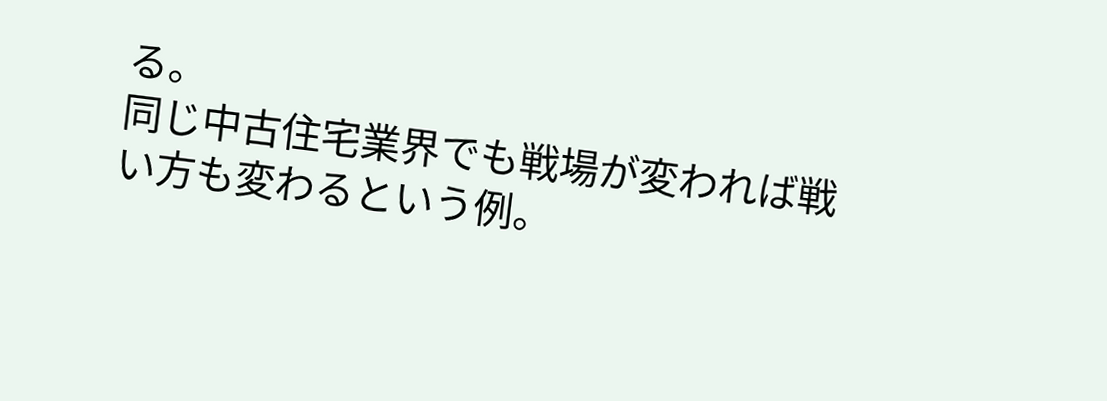る。
同じ中古住宅業界でも戦場が変われば戦い方も変わるという例。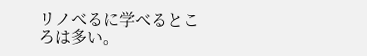リノべるに学べるところは多い。